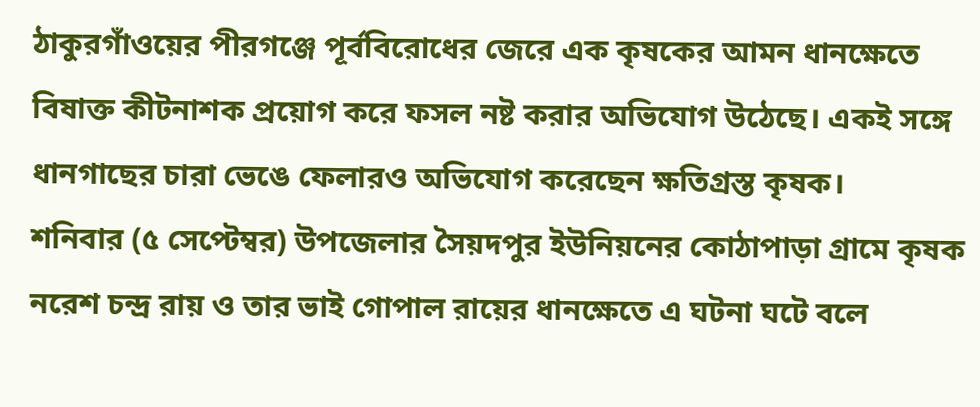ঠাকুরগাঁওয়ের পীরগঞ্জে পূর্ববিরোধের জেরে এক কৃষকের আমন ধানক্ষেতে বিষাক্ত কীটনাশক প্রয়োগ করে ফসল নষ্ট করার অভিযোগ উঠেছে। একই সঙ্গে ধানগাছের চারা ভেঙে ফেলারও অভিযোগ করেছেন ক্ষতিগ্রস্ত কৃষক।
শনিবার (৫ সেপ্টেম্বর) উপজেলার সৈয়দপুর ইউনিয়নের কোঠাপাড়া গ্রামে কৃষক নরেশ চন্দ্র রায় ও তার ভাই গোপাল রায়ের ধানক্ষেতে এ ঘটনা ঘটে বলে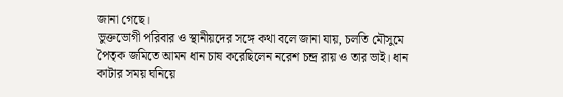জানা গেছে।
ভুক্তভোগী পরিবার ও স্থানীয়দের সঙ্গে কথা বলে জানা যায়, চলতি মৌসুমে পৈতৃক জমিতে আমন ধান চাষ করেছিলেন নরেশ চন্দ্র রায় ও তার ভাই। ধান কাটার সময় ঘনিয়ে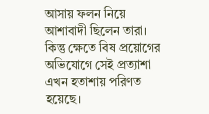আসায় ফলন নিয়ে আশাবাদী ছিলেন তারা। কিন্তু ক্ষেতে বিষ প্রয়োগের অভিযোগে সেই প্রত্যাশা এখন হতাশায় পরিণত হয়েছে।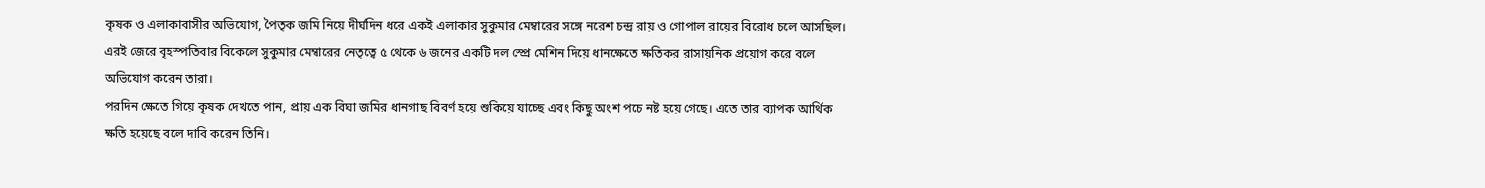কৃষক ও এলাকাবাসীর অভিযোগ, পৈতৃক জমি নিয়ে দীর্ঘদিন ধরে একই এলাকার সুকুমার মেম্বারের সঙ্গে নরেশ চন্দ্র রায় ও গোপাল রায়ের বিরোধ চলে আসছিল। এরই জেরে বৃহস্পতিবার বিকেলে সুকুমার মেম্বারের নেতৃত্বে ৫ থেকে ৬ জনের একটি দল স্প্রে মেশিন দিয়ে ধানক্ষেতে ক্ষতিকর রাসায়নিক প্রয়োগ করে বলে অভিযোগ করেন তারা।
পরদিন ক্ষেতে গিয়ে কৃষক দেখতে পান, প্রায় এক বিঘা জমির ধানগাছ বিবর্ণ হয়ে শুকিয়ে যাচ্ছে এবং কিছু অংশ পচে নষ্ট হয়ে গেছে। এতে তার ব্যাপক আর্থিক ক্ষতি হয়েছে বলে দাবি করেন তিনি।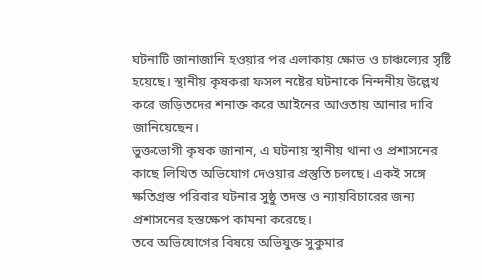ঘটনাটি জানাজানি হওয়ার পর এলাকায় ক্ষোভ ও চাঞ্চল্যের সৃষ্টি হয়েছে। স্থানীয় কৃষকরা ফসল নষ্টের ঘটনাকে নিন্দনীয় উল্লেখ করে জড়িতদের শনাক্ত করে আইনের আওতায় আনার দাবি জানিয়েছেন।
ভুক্তভোগী কৃষক জানান, এ ঘটনায় স্থানীয় থানা ও প্রশাসনের কাছে লিখিত অভিযোগ দেওয়ার প্রস্তুতি চলছে। একই সঙ্গে ক্ষতিগ্রস্ত পরিবার ঘটনার সুষ্ঠু তদন্ত ও ন্যায়বিচারের জন্য প্রশাসনের হস্তক্ষেপ কামনা করেছে।
তবে অভিযোগের বিষয়ে অভিযুক্ত সুকুমার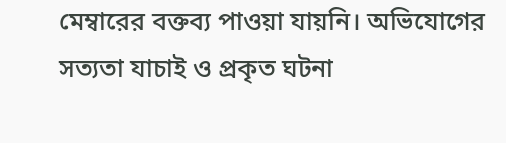মেম্বারের বক্তব্য পাওয়া যায়নি। অভিযোগের সত্যতা যাচাই ও প্রকৃত ঘটনা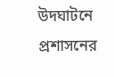উদঘাটনে প্রশাসনের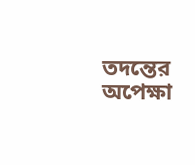তদন্তের অপেক্ষা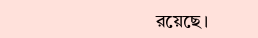রয়েছে।